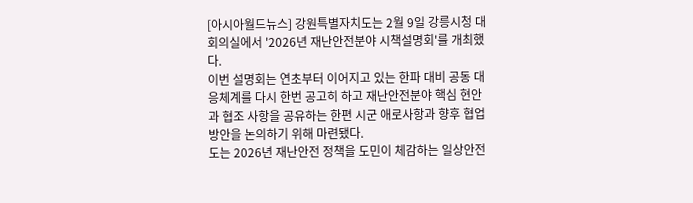[아시아월드뉴스] 강원특별자치도는 2월 9일 강릉시청 대회의실에서 '2026년 재난안전분야 시책설명회'를 개최했다.
이번 설명회는 연초부터 이어지고 있는 한파 대비 공동 대응체계를 다시 한번 공고히 하고 재난안전분야 핵심 현안과 협조 사항을 공유하는 한편 시군 애로사항과 향후 협업 방안을 논의하기 위해 마련됐다.
도는 2026년 재난안전 정책을 도민이 체감하는 일상안전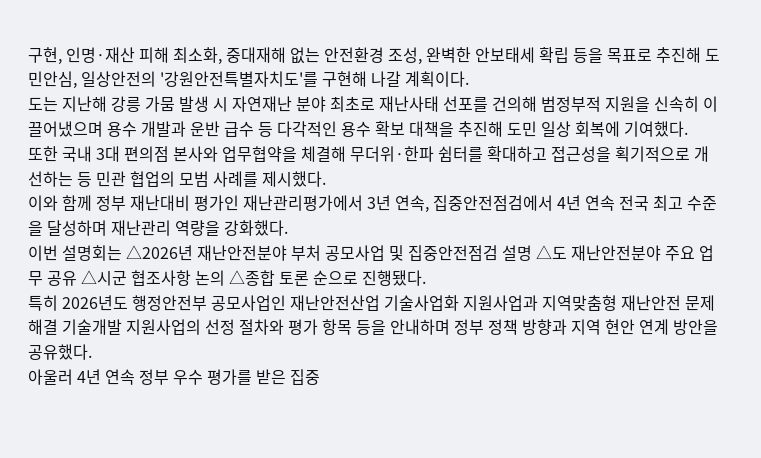구현, 인명·재산 피해 최소화, 중대재해 없는 안전환경 조성, 완벽한 안보태세 확립 등을 목표로 추진해 도민안심, 일상안전의 '강원안전특별자치도'를 구현해 나갈 계획이다.
도는 지난해 강릉 가뭄 발생 시 자연재난 분야 최초로 재난사태 선포를 건의해 범정부적 지원을 신속히 이끌어냈으며 용수 개발과 운반 급수 등 다각적인 용수 확보 대책을 추진해 도민 일상 회복에 기여했다.
또한 국내 3대 편의점 본사와 업무협약을 체결해 무더위·한파 쉼터를 확대하고 접근성을 획기적으로 개선하는 등 민관 협업의 모범 사례를 제시했다.
이와 함께 정부 재난대비 평가인 재난관리평가에서 3년 연속, 집중안전점검에서 4년 연속 전국 최고 수준을 달성하며 재난관리 역량을 강화했다.
이번 설명회는 △2026년 재난안전분야 부처 공모사업 및 집중안전점검 설명 △도 재난안전분야 주요 업무 공유 △시군 협조사항 논의 △종합 토론 순으로 진행됐다.
특히 2026년도 행정안전부 공모사업인 재난안전산업 기술사업화 지원사업과 지역맞춤형 재난안전 문제해결 기술개발 지원사업의 선정 절차와 평가 항목 등을 안내하며 정부 정책 방향과 지역 현안 연계 방안을 공유했다.
아울러 4년 연속 정부 우수 평가를 받은 집중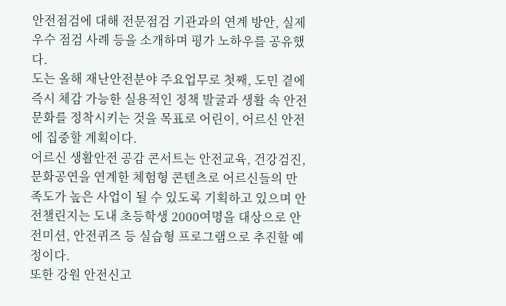안전점검에 대해 전문점검 기관과의 연계 방안, 실제 우수 점검 사례 등을 소개하며 평가 노하우를 공유했다.
도는 올해 재난안전분야 주요업무로 첫째, 도민 곁에 즉시 체감 가능한 실용적인 정책 발굴과 생활 속 안전문화를 정착시키는 것을 목표로 어린이, 어르신 안전에 집중할 계획이다.
어르신 생활안전 공감 콘서트는 안전교육, 건강검진, 문화공연을 연계한 체험형 콘텐츠로 어르신들의 만족도가 높은 사업이 될 수 있도록 기획하고 있으며 안전챌린지는 도내 초등학생 2000여명을 대상으로 안전미션, 안전퀴즈 등 실습형 프로그램으로 추진할 예정이다.
또한 강원 안전신고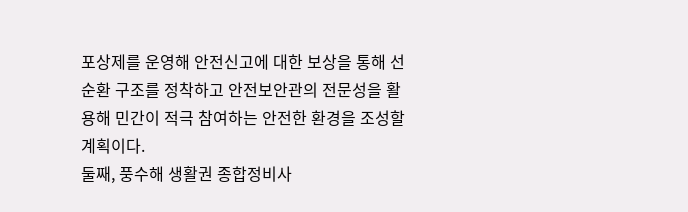포상제를 운영해 안전신고에 대한 보상을 통해 선순환 구조를 정착하고 안전보안관의 전문성을 활용해 민간이 적극 참여하는 안전한 환경을 조성할 계획이다.
둘째, 풍수해 생활권 종합정비사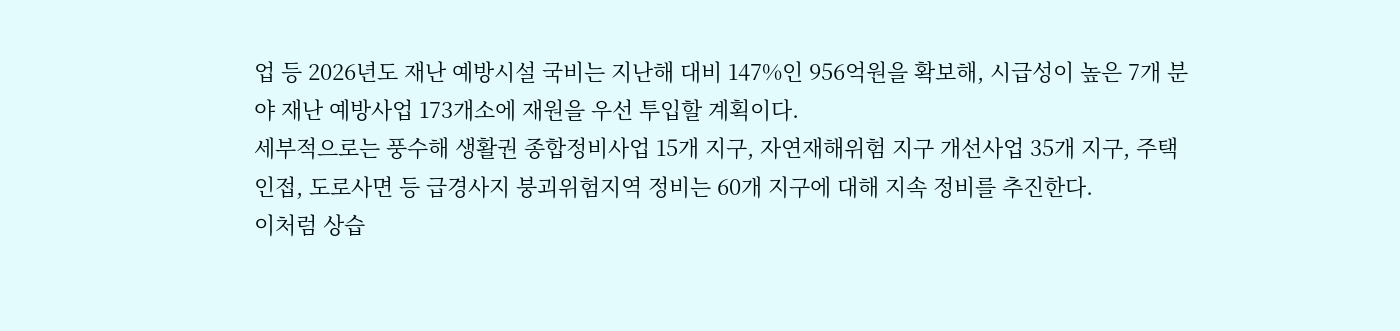업 등 2026년도 재난 예방시설 국비는 지난해 대비 147%인 956억원을 확보해, 시급성이 높은 7개 분야 재난 예방사업 173개소에 재원을 우선 투입할 계획이다.
세부적으로는 풍수해 생활권 종합정비사업 15개 지구, 자연재해위험 지구 개선사업 35개 지구, 주택 인접, 도로사면 등 급경사지 붕괴위험지역 정비는 60개 지구에 대해 지속 정비를 추진한다.
이처럼 상습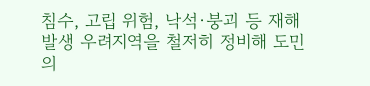침수, 고립 위험, 낙석·붕괴 등 재해발생 우려지역을 철저히 정비해 도민의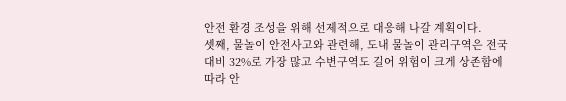안전 환경 조성을 위해 선제적으로 대응해 나갈 계획이다.
셋째, 물놀이 안전사고와 관련해, 도내 물놀이 관리구역은 전국 대비 32%로 가장 많고 수변구역도 길어 위험이 크게 상존함에 따라 안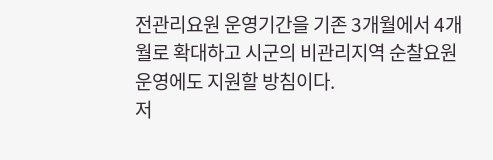전관리요원 운영기간을 기존 3개월에서 4개월로 확대하고 시군의 비관리지역 순찰요원 운영에도 지원할 방침이다.
저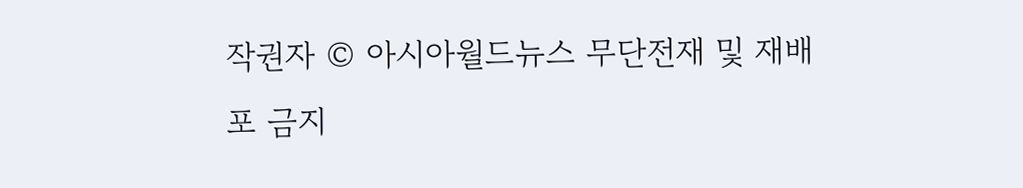작권자 © 아시아월드뉴스 무단전재 및 재배포 금지